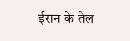ईरान के तेल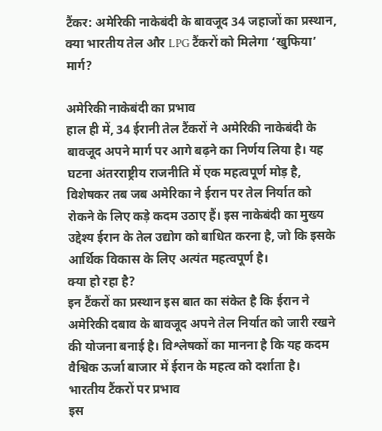टैंकर: अमेरिकी नाकेबंदी के बावजूद 34 जहाजों का प्रस्थान, क्या भारतीय तेल और LPG टैंकरों को मिलेगा ‘खुफिया’ मार्ग?

अमेरिकी नाकेबंदी का प्रभाव
हाल ही में, 34 ईरानी तेल टैंकरों ने अमेरिकी नाकेबंदी के बावजूद अपने मार्ग पर आगे बढ़ने का निर्णय लिया है। यह घटना अंतरराष्ट्रीय राजनीति में एक महत्वपूर्ण मोड़ है, विशेषकर तब जब अमेरिका ने ईरान पर तेल निर्यात को रोकने के लिए कड़े कदम उठाए हैं। इस नाकेबंदी का मुख्य उद्देश्य ईरान के तेल उद्योग को बाधित करना है, जो कि इसके आर्थिक विकास के लिए अत्यंत महत्वपूर्ण है।
क्या हो रहा है?
इन टैंकरों का प्रस्थान इस बात का संकेत है कि ईरान ने अमेरिकी दबाव के बावजूद अपने तेल निर्यात को जारी रखने की योजना बनाई है। विश्लेषकों का मानना है कि यह कदम वैश्विक ऊर्जा बाजार में ईरान के महत्व को दर्शाता है।
भारतीय टैंकरों पर प्रभाव
इस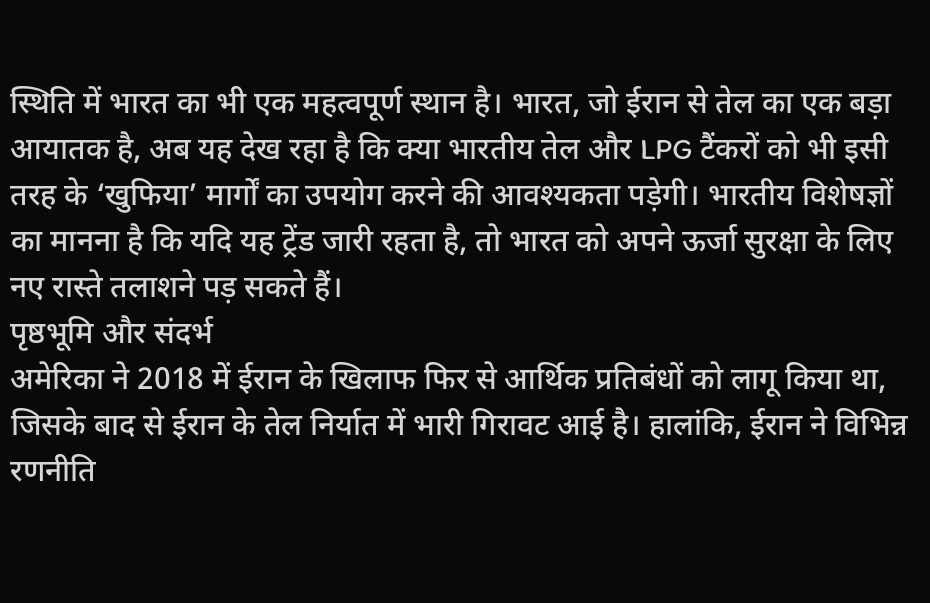स्थिति में भारत का भी एक महत्वपूर्ण स्थान है। भारत, जो ईरान से तेल का एक बड़ा आयातक है, अब यह देख रहा है कि क्या भारतीय तेल और LPG टैंकरों को भी इसी तरह के ‘खुफिया’ मार्गों का उपयोग करने की आवश्यकता पड़ेगी। भारतीय विशेषज्ञों का मानना है कि यदि यह ट्रेंड जारी रहता है, तो भारत को अपने ऊर्जा सुरक्षा के लिए नए रास्ते तलाशने पड़ सकते हैं।
पृष्ठभूमि और संदर्भ
अमेरिका ने 2018 में ईरान के खिलाफ फिर से आर्थिक प्रतिबंधों को लागू किया था, जिसके बाद से ईरान के तेल निर्यात में भारी गिरावट आई है। हालांकि, ईरान ने विभिन्न रणनीति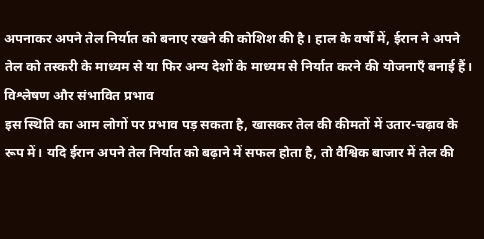अपनाकर अपने तेल निर्यात को बनाए रखने की कोशिश की है। हाल के वर्षों में, ईरान ने अपने तेल को तस्करी के माध्यम से या फिर अन्य देशों के माध्यम से निर्यात करने की योजनाएँ बनाई हैं।
विश्लेषण और संभावित प्रभाव
इस स्थिति का आम लोगों पर प्रभाव पड़ सकता है, खासकर तेल की कीमतों में उतार-चढ़ाव के रूप में। यदि ईरान अपने तेल निर्यात को बढ़ाने में सफल होता है, तो वैश्विक बाजार में तेल की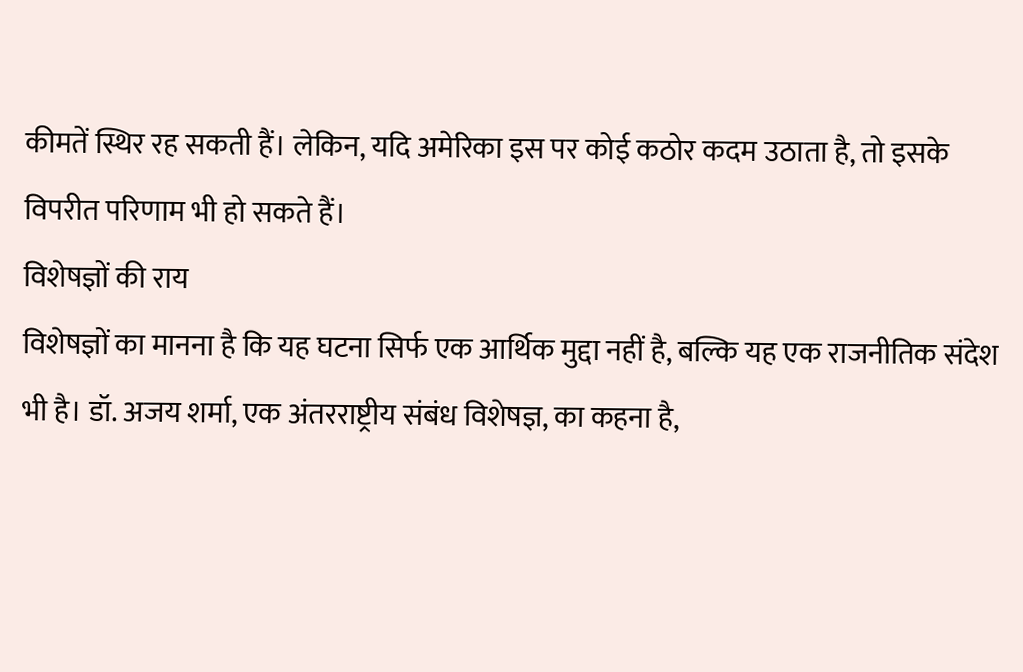कीमतें स्थिर रह सकती हैं। लेकिन, यदि अमेरिका इस पर कोई कठोर कदम उठाता है, तो इसके विपरीत परिणाम भी हो सकते हैं।
विशेषज्ञों की राय
विशेषज्ञों का मानना है कि यह घटना सिर्फ एक आर्थिक मुद्दा नहीं है, बल्कि यह एक राजनीतिक संदेश भी है। डॉ. अजय शर्मा, एक अंतरराष्ट्रीय संबंध विशेषज्ञ, का कहना है,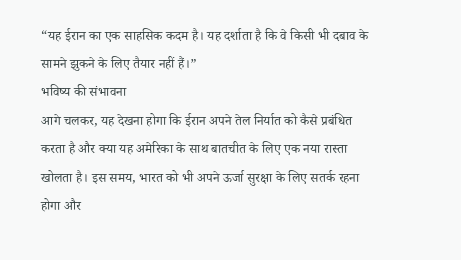“यह ईरान का एक साहसिक कदम है। यह दर्शाता है कि वे किसी भी दबाव के सामने झुकने के लिए तैयार नहीं हैं।”
भविष्य की संभावना
आगे चलकर, यह देखना होगा कि ईरान अपने तेल निर्यात को कैसे प्रबंधित करता है और क्या यह अमेरिका के साथ बातचीत के लिए एक नया रास्ता खोलता है। इस समय, भारत को भी अपने ऊर्जा सुरक्षा के लिए सतर्क रहना होगा और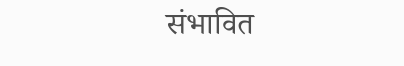संभावित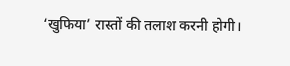‘खुफिया’ रास्तों की तलाश करनी होगी।